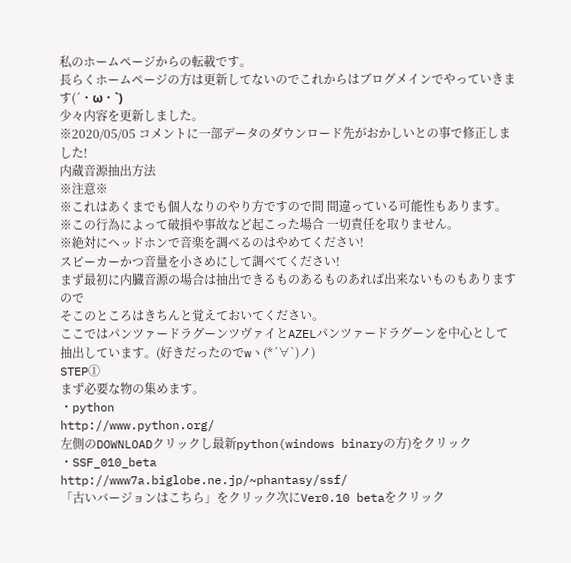私のホームページからの転載です。
長らくホームページの方は更新してないのでこれからはブログメインでやっていきます(´・ω・`)
少々内容を更新しました。
※2020/05/05 コメントに一部データのダウンロード先がおかしいとの事で修正しました!
内蔵音源抽出方法
※注意※
※これはあくまでも個人なりのやり方ですので間 間違っている可能性もあります。
※この行為によって破損や事故など起こった場合 一切責任を取りません。
※絶対にヘッドホンで音楽を調べるのはやめてください!
スピーカーかつ音量を小さめにして調べてください!
まず最初に内臓音源の場合は抽出できるものあるものあれば出来ないものもありますので
そこのところはきちんと覚えておいてください。
ここではパンツァードラグーンツヴァイとAZELパンツァードラグーンを中心として
抽出しています。(好きだったのでwヽ(*´∀`)ノ)
STEP①
まず必要な物の集めます。
・python
http://www.python.org/
左側のDOWNLOADクリックし最新python(windows binaryの方)をクリック
・SSF_010_beta
http://www7a.biglobe.ne.jp/~phantasy/ssf/
「古いバージョンはこちら」をクリック次にVer0.10 betaをクリック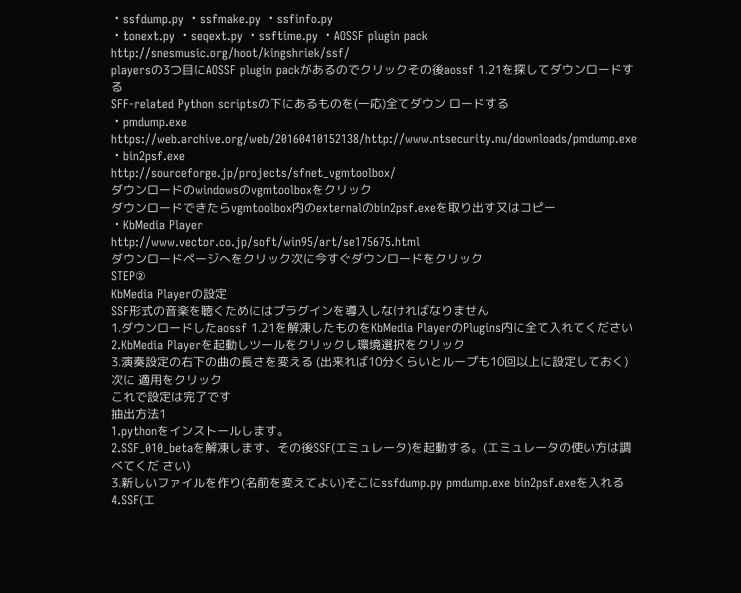・ssfdump.py ・ssfmake.py ・ssfinfo.py
・tonext.py ・seqext.py ・ssftime.py ・AOSSF plugin pack
http://snesmusic.org/hoot/kingshriek/ssf/
playersの3つ目にAOSSF plugin packがあるのでクリックその後aossf 1.21を探してダウンロードする
SFF-related Python scriptsの下にあるものを(一応)全てダウン ロードする
・pmdump.exe
https://web.archive.org/web/20160410152138/http://www.ntsecurity.nu/downloads/pmdump.exe
・bin2psf.exe
http://sourceforge.jp/projects/sfnet_vgmtoolbox/
ダウンロードのwindowsのvgmtoolboxをクリック
ダウンロードできたらvgmtoolbox内のexternalのbin2psf.exeを取り出す又はコピー
・KbMedia Player
http://www.vector.co.jp/soft/win95/art/se175675.html
ダウンロードページへをクリック次に今すぐダウンロードをクリック
STEP②
KbMedia Playerの設定
SSF形式の音楽を聴くためにはプラグインを導入しなければなりません
1.ダウンロードしたaossf 1.21を解凍したものをKbMedia PlayerのPlugins内に全て入れてください
2.KbMedia Playerを起動しツールをクリックし環境選択をクリック
3.演奏設定の右下の曲の長さを変える (出来れば10分くらいとループも10回以上に設定しておく)次に 適用をクリック
これで設定は完了です
抽出方法1
1.pythonをインストールします。
2.SSF_010_betaを解凍します、その後SSF(エミュレータ)を起動する。(エミュレータの使い方は調べてくだ さい)
3.新しいファイルを作り(名前を変えてよい)そこにssfdump.py pmdump.exe bin2psf.exeを入れる
4.SSF(エ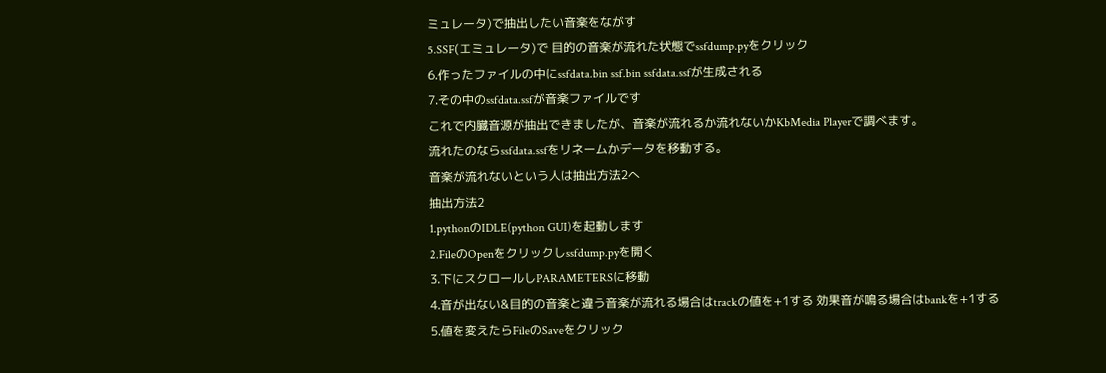ミュレータ)で抽出したい音楽をながす
5.SSF(エミュレータ)で 目的の音楽が流れた状態でssfdump.pyをクリック
6.作ったファイルの中にssfdata.bin ssf.bin ssfdata.ssfが生成される
7.その中のssfdata.ssfが音楽ファイルです
これで内臓音源が抽出できましたが、音楽が流れるか流れないかKbMedia Playerで調べます。
流れたのならssfdata.ssfをリネームかデータを移動する。
音楽が流れないという人は抽出方法2へ
抽出方法2
1.pythonのIDLE(python GUI)を起動します
2.FileのOpenをクリックしssfdump.pyを開く
3.下にスクロールしPARAMETERSに移動
4.音が出ない&目的の音楽と違う音楽が流れる場合はtrackの値を+1する 効果音が鳴る場合はbankを+1する
5.値を変えたらFileのSaveをクリック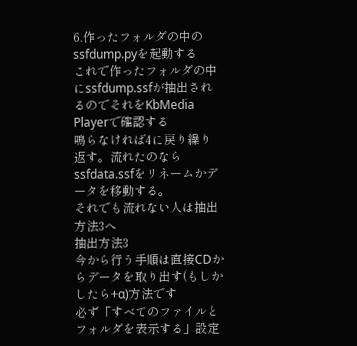6.作ったフォルダの中のssfdump.pyを起動する
これで作ったフォルダの中にssfdump.ssfが抽出されるのでそれをKbMedia Playerで確認する
鳴らなければ4に戻り繰り返す。流れたのなら ssfdata.ssfをリネームかデータを移動する。
それでも流れない人は抽出方法3へ
抽出方法3
今から行う手順は直接CDからデータを取り出す(もしかしたら+α)方法です
必ず「すべてのファイルとフォルダを表示する」設定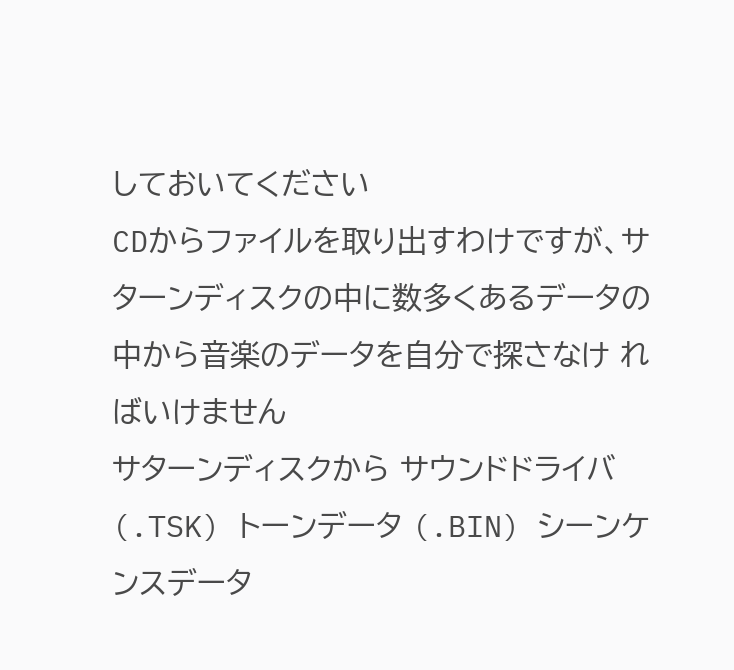しておいてください
CDからファイルを取り出すわけですが、サターンディスクの中に数多くあるデータの中から音楽のデータを自分で探さなけ ればいけません
サターンディスクから サウンドドライバ(.TSK) トーンデータ (.BIN) シーンケンスデータ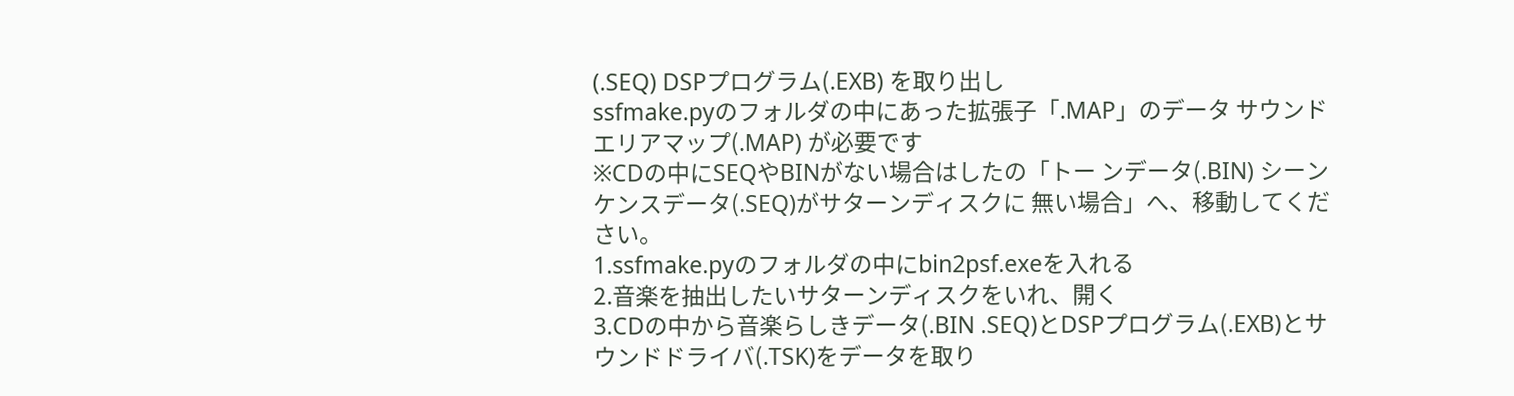(.SEQ) DSPプログラム(.EXB) を取り出し
ssfmake.pyのフォルダの中にあった拡張子「.MAP」のデータ サウンドエリアマップ(.MAP) が必要です
※CDの中にSEQやBINがない場合はしたの「トー ンデータ(.BIN) シーンケンスデータ(.SEQ)がサターンディスクに 無い場合」へ、移動してください。
1.ssfmake.pyのフォルダの中にbin2psf.exeを入れる
2.音楽を抽出したいサターンディスクをいれ、開く
3.CDの中から音楽らしきデータ(.BIN .SEQ)とDSPプログラム(.EXB)とサウンドドライバ(.TSK)をデータを取り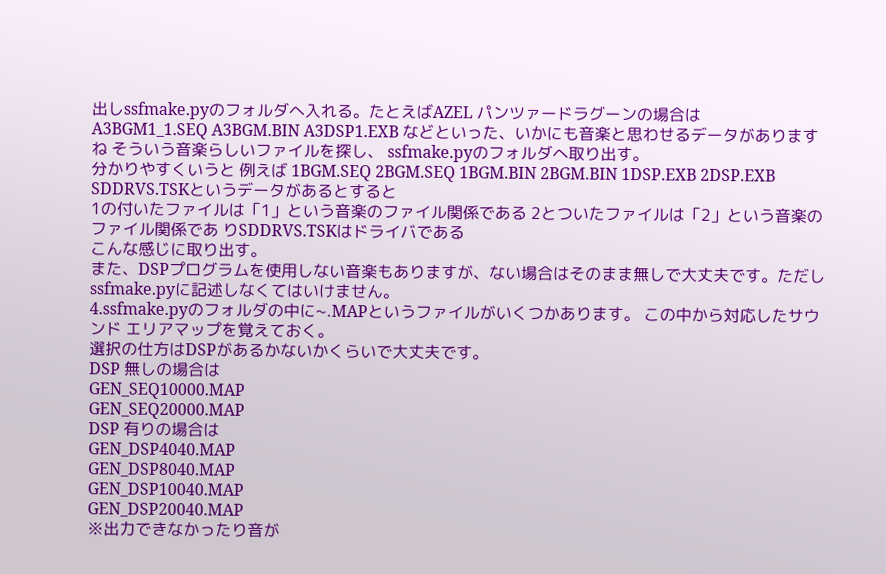出しssfmake.pyのフォルダへ入れる。たとえばAZEL パンツァードラグーンの場合は
A3BGM1_1.SEQ A3BGM.BIN A3DSP1.EXB などといった、いかにも音楽と思わせるデータがありますね そういう音楽らしいファイルを探し、 ssfmake.pyのフォルダへ取り出す。
分かりやすくいうと 例えば 1BGM.SEQ 2BGM.SEQ 1BGM.BIN 2BGM.BIN 1DSP.EXB 2DSP.EXB SDDRVS.TSKというデータがあるとすると
1の付いたファイルは「1」という音楽のファイル関係である 2とついたファイルは「2」という音楽のファイル関係であ りSDDRVS.TSKはドライバである
こんな感じに取り出す。
また、DSPプログラムを使用しない音楽もありますが、ない場合はそのまま無しで大丈夫です。ただし ssfmake.pyに記述しなくてはいけません。
4.ssfmake.pyのフォルダの中に~.MAPというファイルがいくつかあります。 この中から対応したサウンド エリアマップを覚えておく。
選択の仕方はDSPがあるかないかくらいで大丈夫です。
DSP 無しの場合は
GEN_SEQ10000.MAP
GEN_SEQ20000.MAP
DSP 有りの場合は
GEN_DSP4040.MAP
GEN_DSP8040.MAP
GEN_DSP10040.MAP
GEN_DSP20040.MAP
※出力できなかったり音が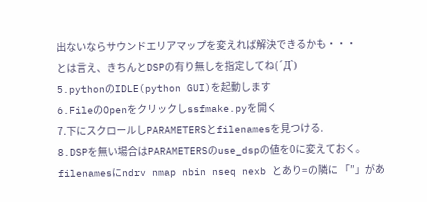出ないならサウンドエリアマップを変えれば解決できるかも・・・
とは言え、きちんとDSPの有り無しを指定してね(´Д`)
5.pythonのIDLE(python GUI)を起動します
6.FileのOpenをクリックしssfmake.pyを開く
7.下にスクロールしPARAMETERSとfilenamesを見つける.
8.DSPを無い場合はPARAMETERSのuse_dspの値を0に変えておく。
filenamesにndrv nmap nbin nseq nexb とあり=の隣に 「”」があ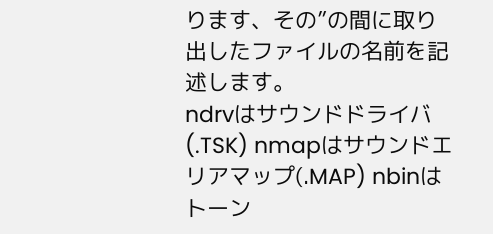ります、その”の間に取り出したファイルの名前を記述します。
ndrvはサウンドドライバ(.TSK) nmapはサウンドエリアマップ(.MAP) nbinはトーン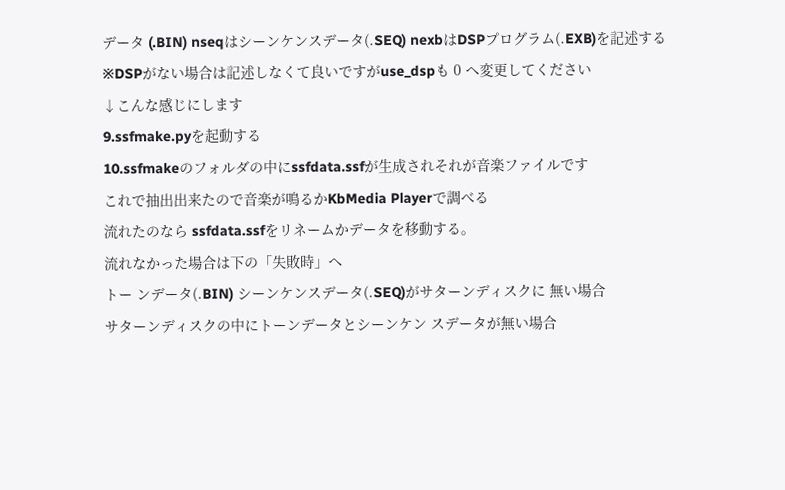データ (.BIN) nseqはシーンケンスデータ(.SEQ) nexbはDSPプログラム(.EXB)を記述する
※DSPがない場合は記述しなくて良いですがuse_dspも 0 へ変更してください
↓こんな感じにします
9.ssfmake.pyを起動する
10.ssfmakeのフォルダの中にssfdata.ssfが生成されそれが音楽ファイルです
これで抽出出来たので音楽が鳴るかKbMedia Playerで調べる
流れたのなら ssfdata.ssfをリネームかデータを移動する。
流れなかった場合は下の「失敗時」へ
トー ンデータ(.BIN) シーンケンスデータ(.SEQ)がサターンディスクに 無い場合
サターンディスクの中にトーンデータとシーンケン スデータが無い場合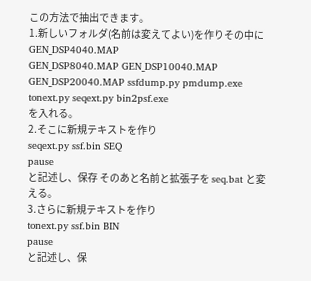この方法で抽出できます。
1.新しいフォルダ(名前は変えてよい)を作りその中に GEN_DSP4040.MAP
GEN_DSP8040.MAP GEN_DSP10040.MAP GEN_DSP20040.MAP ssfdump.py pmdump.exe tonext.py seqext.py bin2psf.exe
を入れる。
2.そこに新規テキストを作り
seqext.py ssf.bin SEQ
pause
と記述し、保存 そのあと名前と拡張子を seq.bat と変える。
3.さらに新規テキストを作り
tonext.py ssf.bin BIN
pause
と記述し、保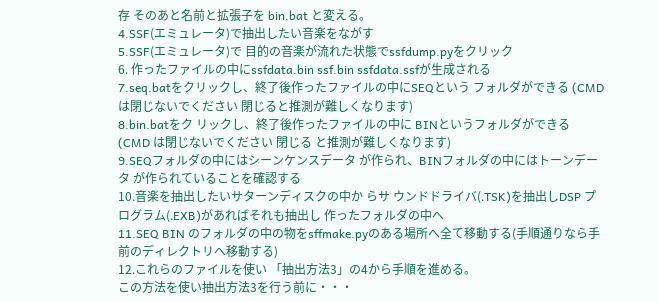存 そのあと名前と拡張子を bin.bat と変える。
4.SSF(エミュレータ)で抽出したい音楽をながす
5.SSF(エミュレータ)で 目的の音楽が流れた状態でssfdump.pyをクリック
6. 作ったファイルの中にssfdata.bin ssf.bin ssfdata.ssfが生成される
7.seq.batをクリックし、終了後作ったファイルの中にSEQという フォルダができる (CMDは閉じないでください 閉じると推測が難しくなります)
8.bin.batをク リックし、終了後作ったファイルの中に BINというフォルダができる (CMD は閉じないでください 閉じる と推測が難しくなります)
9.SEQフォルダの中にはシーンケンスデータ が作られ、BINフォルダの中にはトーンデータ が作られていることを確認する
10.音楽を抽出したいサターンディスクの中か らサ ウンドドライバ(.TSK)を抽出しDSP プログラム(.EXB)があればそれも抽出し 作ったフォルダの中へ
11.SEQ BIN のフォルダの中の物をsffmake.pyのある場所へ全て移動する(手順通りなら手前のディレクトリへ移動する)
12.これらのファイルを使い 「抽出方法3」の4から手順を進める。
この方法を使い抽出方法3を行う前に・・・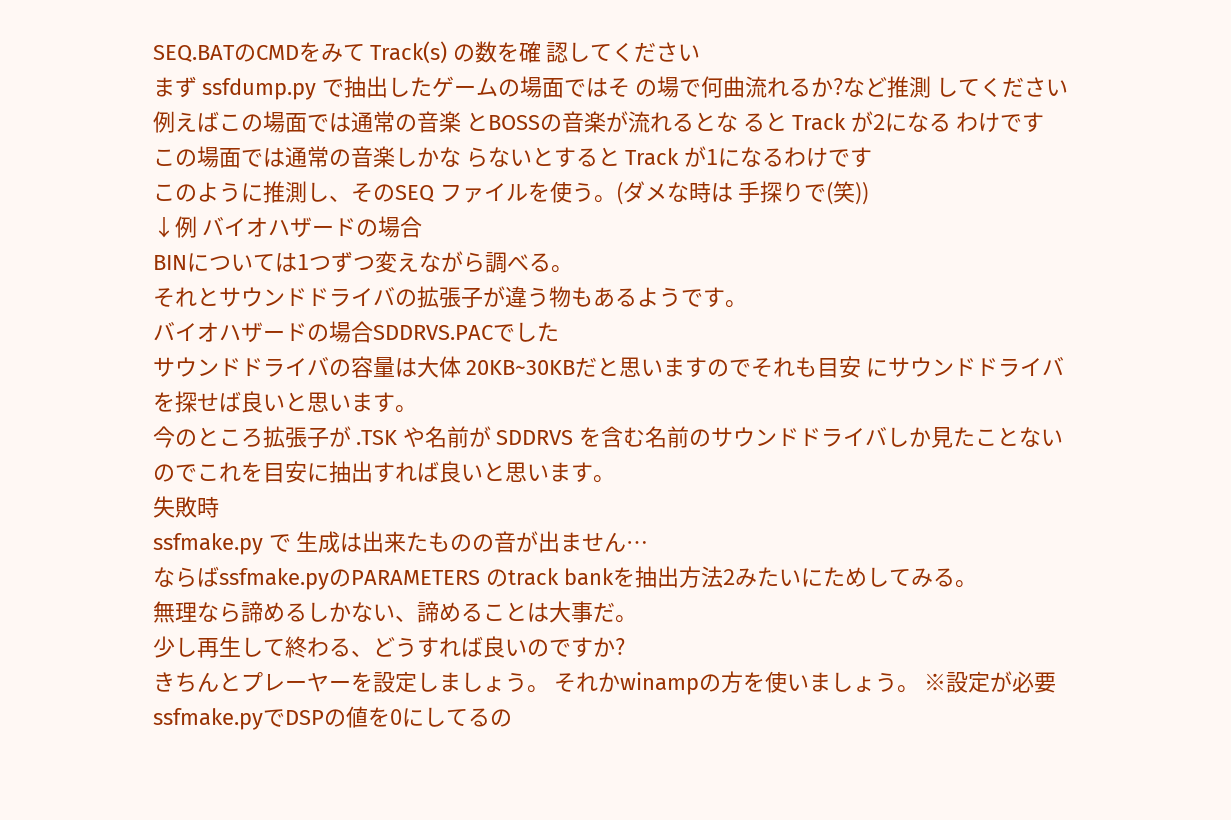SEQ.BATのCMDをみて Track(s) の数を確 認してください
まず ssfdump.py で抽出したゲームの場面ではそ の場で何曲流れるか?など推測 してください
例えばこの場面では通常の音楽 とBOSSの音楽が流れるとな ると Track が2になる わけです
この場面では通常の音楽しかな らないとすると Track が1になるわけです
このように推測し、そのSEQ ファイルを使う。(ダメな時は 手探りで(笑))
↓例 バイオハザードの場合
BINについては1つずつ変えながら調べる。
それとサウンドドライバの拡張子が違う物もあるようです。
バイオハザードの場合SDDRVS.PACでした
サウンドドライバの容量は大体 20KB~30KBだと思いますのでそれも目安 にサウンドドライバを探せば良いと思います。
今のところ拡張子が .TSK や名前が SDDRVS を含む名前のサウンドドライバしか見たことないのでこれを目安に抽出すれば良いと思います。
失敗時
ssfmake.py で 生成は出来たものの音が出ません…
ならばssfmake.pyのPARAMETERS のtrack bankを抽出方法2みたいにためしてみる。
無理なら諦めるしかない、諦めることは大事だ。
少し再生して終わる、どうすれば良いのですか?
きちんとプレーヤーを設定しましょう。 それかwinampの方を使いましょう。 ※設定が必要
ssfmake.pyでDSPの値を0にしてるの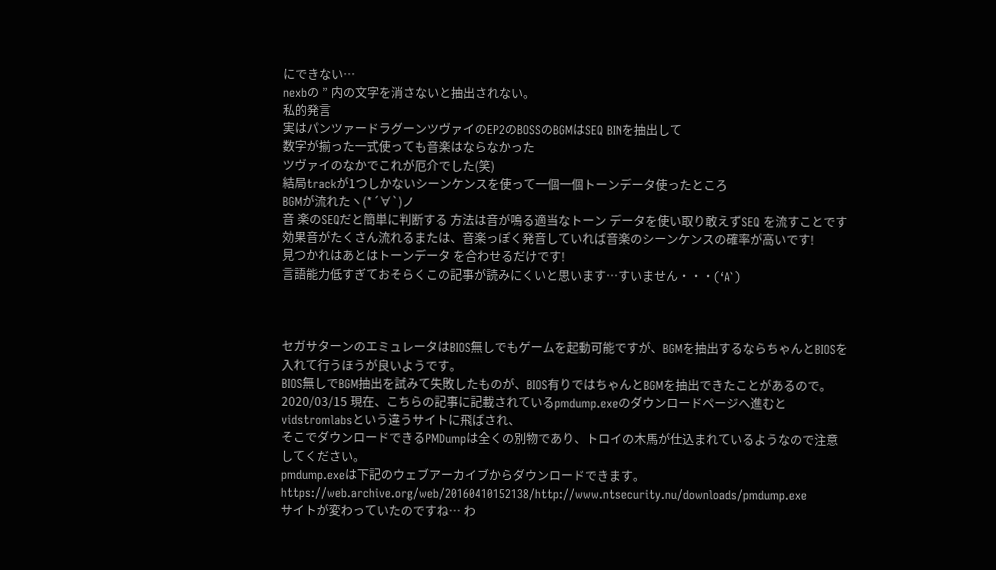にできない…
nexbの ” 内の文字を消さないと抽出されない。
私的発言
実はパンツァードラグーンツヴァイのEP2のBOSSのBGMはSEQ BINを抽出して
数字が揃った一式使っても音楽はならなかった
ツヴァイのなかでこれが厄介でした(笑)
結局trackが1つしかないシーンケンスを使って一個一個トーンデータ使ったところ
BGMが流れたヽ(*´∀`)ノ
音 楽のSEQだと簡単に判断する 方法は音が鳴る適当なトーン データを使い取り敢えずSEQ を流すことです
効果音がたくさん流れるまたは、音楽っぽく発音していれば音楽のシーンケンスの確率が高いです!
見つかれはあとはトーンデータ を合わせるだけです!
言語能力低すぎておそらくこの記事が読みにくいと思います…すいません・・・(‘A`)



セガサターンのエミュレータはBIOS無しでもゲームを起動可能ですが、BGMを抽出するならちゃんとBIOSを入れて行うほうが良いようです。
BIOS無しでBGM抽出を試みて失敗したものが、BIOS有りではちゃんとBGMを抽出できたことがあるので。
2020/03/15 現在、こちらの記事に記載されているpmdump.exeのダウンロードページへ進むとvidstromlabsという違うサイトに飛ばされ、
そこでダウンロードできるPMDumpは全くの別物であり、トロイの木馬が仕込まれているようなので注意してください。
pmdump.exeは下記のウェブアーカイブからダウンロードできます。
https://web.archive.org/web/20160410152138/http://www.ntsecurity.nu/downloads/pmdump.exe
サイトが変わっていたのですね… わ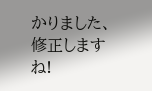かりました、修正しますね!